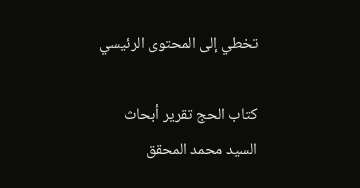تخطي إلى المحتوى الرئيسي

كتاب الحج تقرير أبحاث السيد محمد المحقق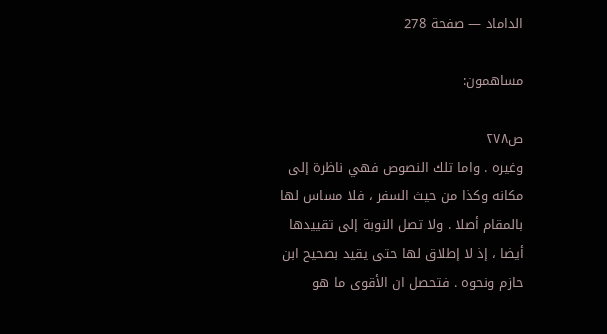الداماد — صفحة 278

مساهمون:

ص٢٧٨
وغيره . واما تلك النصوص فهي ناظرة إلى مكانه وكذا من حيث السفر ، فلا مساس لها بالمقام أصلا . ولا تصل النوبة إلى تقييدها أيضا ، إذ لا إطلاق لها حتى يقيد بصحيح ابن حازم ونحوه . فتحصل ان الأقوى ما هو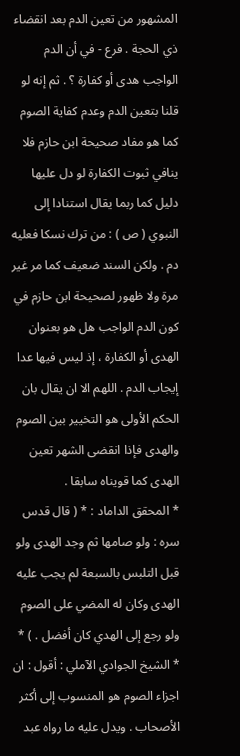المشهور من تعين الدم بعد انقضاء ذي الحجة . فرع - في أن الدم الواجب هدى أو كفارة ؟ . ثم إنه لو قلنا بتعين الدم وعدم كفاية الصوم كما هو مفاد صحيحة ابن حازم فلا ينافي ثبوت الكفارة لو دل عليها دليل كما ربما يقال استنادا إلى النبوي ( ص ) : من ترك نسكا فعليه دم . ولكن السند ضعيف كما مر غير مرة ولا ظهور لصحيحة ابن حازم في كون الدم الواجب هل هو بعنوان الهدى أو الكفارة ، إذ ليس فيها عدا إيجاب الدم . اللهم الا ان يقال بان الحكم الأولى هو التخيير بين الصوم والهدى فإذا انقضى الشهر تعين الهدى كما قويناه سابقا .
* المحقق الداماد : * ( قال قدس سره : ولو صامها ثم وجد الهدى ولو قبل التلبس بالسبعة لم يجب عليه الهدى وكان له المضي على الصوم ولو رجع إلى الهدي كان أفضل . ) * * الشيخ الجوادي الآملي : أقول : ان اجزاء الصوم هو المنسوب إلى أكثر الأصحاب . ويدل عليه ما رواه عبد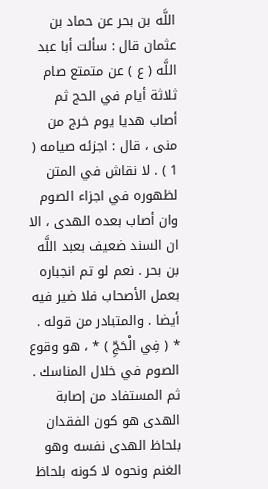اللَّه بن بحر عن حماد بن عثمان قال : سألت أبا عبد اللَّه ( ع ) عن متمتع صام ثلاثة أيام في الحج ثم أصاب هديا يوم خرج من منى ، قال : اجزئه صيامه ( 1 ) . لا نقاش في المتن لظهوره في اجزاء الصوم وان أصاب بعده الهدى ، الا ان السند ضعيف بعبد اللَّه بن بحر . نعم لو تم انجباره بعمل الأصحاب فلا ضير فيه أيضا . والمتبادر من قوله . * ( فِي الْحَجِّ ) * ، هو وقوع الصوم في خلال المناسك . ثم المستفاد من إصابة الهدى هو كون الفقدان بلحاظ الهدى نفسه وهو الغنم ونحوه لا كونه بلحاظ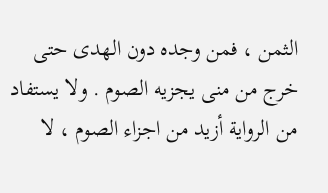الثمن ، فمن وجده دون الهدى حتى خرج من منى يجزيه الصوم . ولا يستفاد من الرواية أزيد من اجزاء الصوم ، لا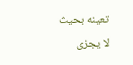تعينه بحيث لا يجزى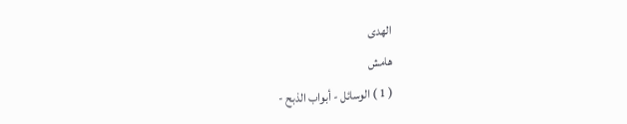الهدى
هامش
( 1 ) الوسائل - أبواب الذبح -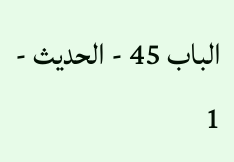الباب 45 - الحديث - 1